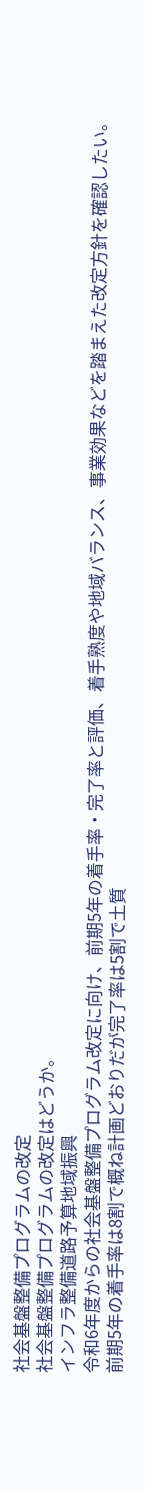社会基盤整備プログラムの改定
社会基盤整備プログラムの改定はどうか。
インフラ整備道路予算地域振興
令和6年度からの社会基盤整備プログラム改定に向け、前期5年の着手率・完了率と評価、着手熟度や地域バランス、事業効果などを踏まえた改定方針を確認したい。
前期5年の着手率は8割で概ね計画どおりだが完了率は5割で土質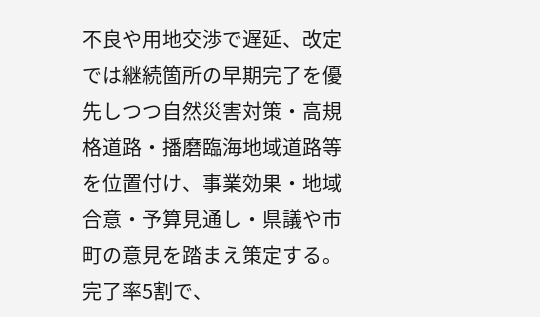不良や用地交渉で遅延、改定では継続箇所の早期完了を優先しつつ自然災害対策・高規格道路・播磨臨海地域道路等を位置付け、事業効果・地域合意・予算見通し・県議や市町の意見を踏まえ策定する。
完了率5割で、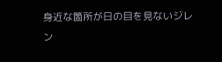身近な箇所が日の目を見ないジレン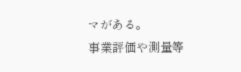マがある。
事業評価や測量等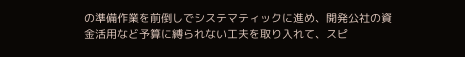の準備作業を前倒しでシステマティックに進め、開発公社の資金活用など予算に縛られない工夫を取り入れて、スピ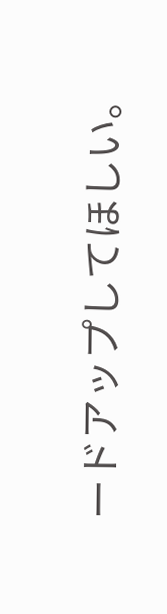ードアップしてほしい。